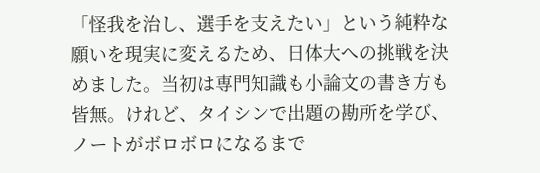「怪我を治し、選手を支えたい」という純粋な願いを現実に変えるため、日体大への挑戦を決めました。当初は専門知識も小論文の書き方も皆無。けれど、タイシンで出題の勘所を学び、ノートがボロボロになるまで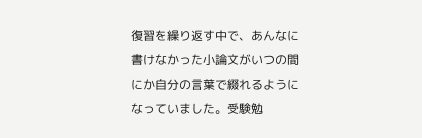復習を繰り返す中で、あんなに書けなかった小論文がいつの間にか自分の言葉で綴れるようになっていました。受験勉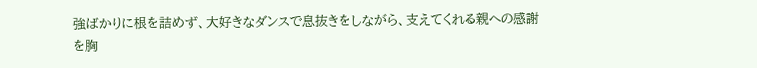強ばかりに根を詰めず、大好きなダンスで息抜きをしながら、支えてくれる親への感謝を胸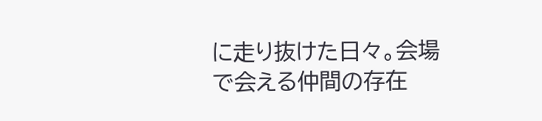に走り抜けた日々。会場で会える仲間の存在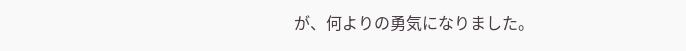が、何よりの勇気になりました。